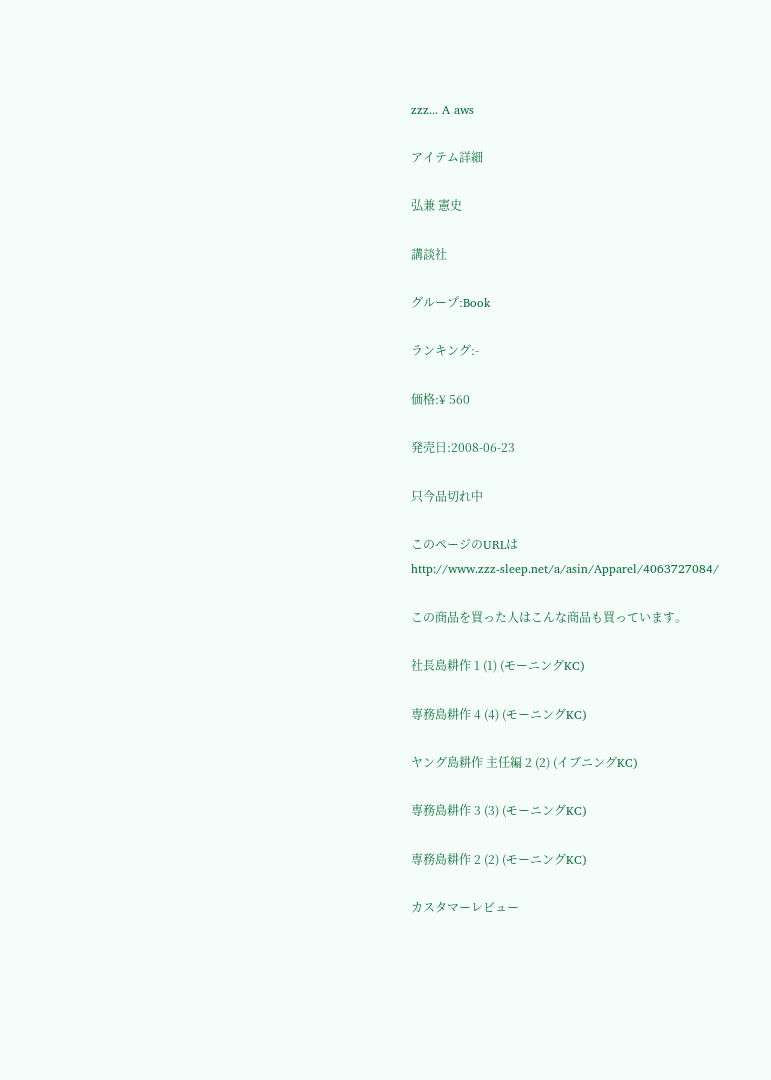zzz... A aws

アイテム詳細

弘兼 憲史

講談社

グループ:Book

ランキング:-

価格:¥ 560

発売日:2008-06-23

只今品切れ中

このページのURLは
http://www.zzz-sleep.net/a/asin/Apparel/4063727084/

この商品を買った人はこんな商品も買っています。

社長島耕作 1 (1) (モーニングKC)

専務島耕作 4 (4) (モーニングKC)

ヤング島耕作 主任編 2 (2) (イブニングKC)

専務島耕作 3 (3) (モーニングKC)

専務島耕作 2 (2) (モーニングKC)

カスタマーレビュー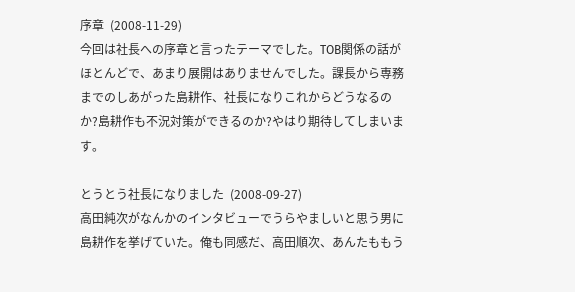序章  (2008-11-29)
今回は社長への序章と言ったテーマでした。TOB関係の話がほとんどで、あまり展開はありませんでした。課長から専務までのしあがった島耕作、社長になりこれからどうなるのか?島耕作も不況対策ができるのか?やはり期待してしまいます。

とうとう社長になりました  (2008-09-27)
高田純次がなんかのインタビューでうらやましいと思う男に島耕作を挙げていた。俺も同感だ、高田順次、あんたももう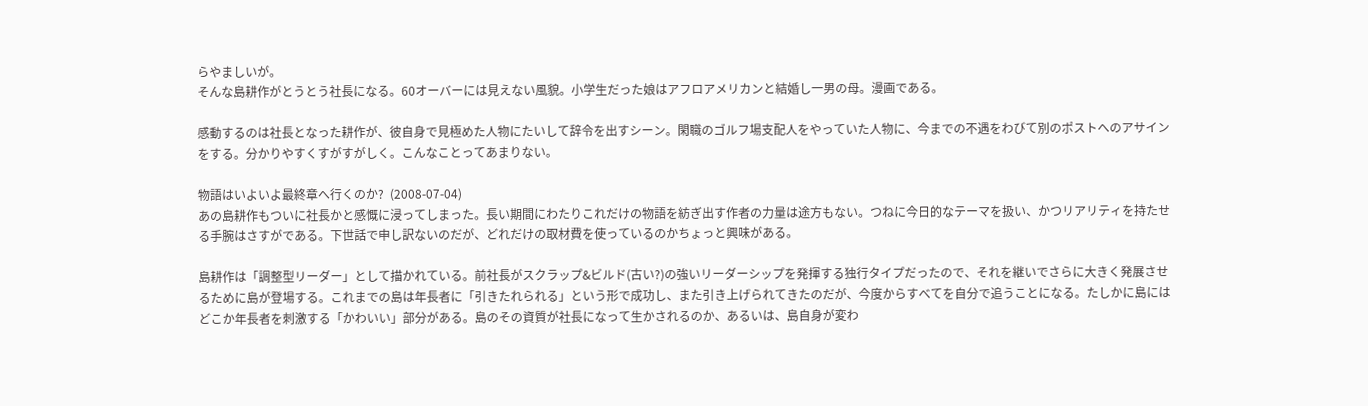らやましいが。
そんな島耕作がとうとう社長になる。60オーバーには見えない風貌。小学生だった娘はアフロアメリカンと結婚し一男の母。漫画である。

感動するのは社長となった耕作が、彼自身で見極めた人物にたいして辞令を出すシーン。閑職のゴルフ場支配人をやっていた人物に、今までの不遇をわびて別のポストへのアサインをする。分かりやすくすがすがしく。こんなことってあまりない。

物語はいよいよ最終章へ行くのか?  (2008-07-04)
あの島耕作もついに社長かと感慨に浸ってしまった。長い期間にわたりこれだけの物語を紡ぎ出す作者の力量は途方もない。つねに今日的なテーマを扱い、かつリアリティを持たせる手腕はさすがである。下世話で申し訳ないのだが、どれだけの取材費を使っているのかちょっと興味がある。

島耕作は「調整型リーダー」として描かれている。前社長がスクラップ&ビルド(古い?)の強いリーダーシップを発揮する独行タイプだったので、それを継いでさらに大きく発展させるために島が登場する。これまでの島は年長者に「引きたれられる」という形で成功し、また引き上げられてきたのだが、今度からすべてを自分で追うことになる。たしかに島にはどこか年長者を刺激する「かわいい」部分がある。島のその資質が社長になって生かされるのか、あるいは、島自身が変わ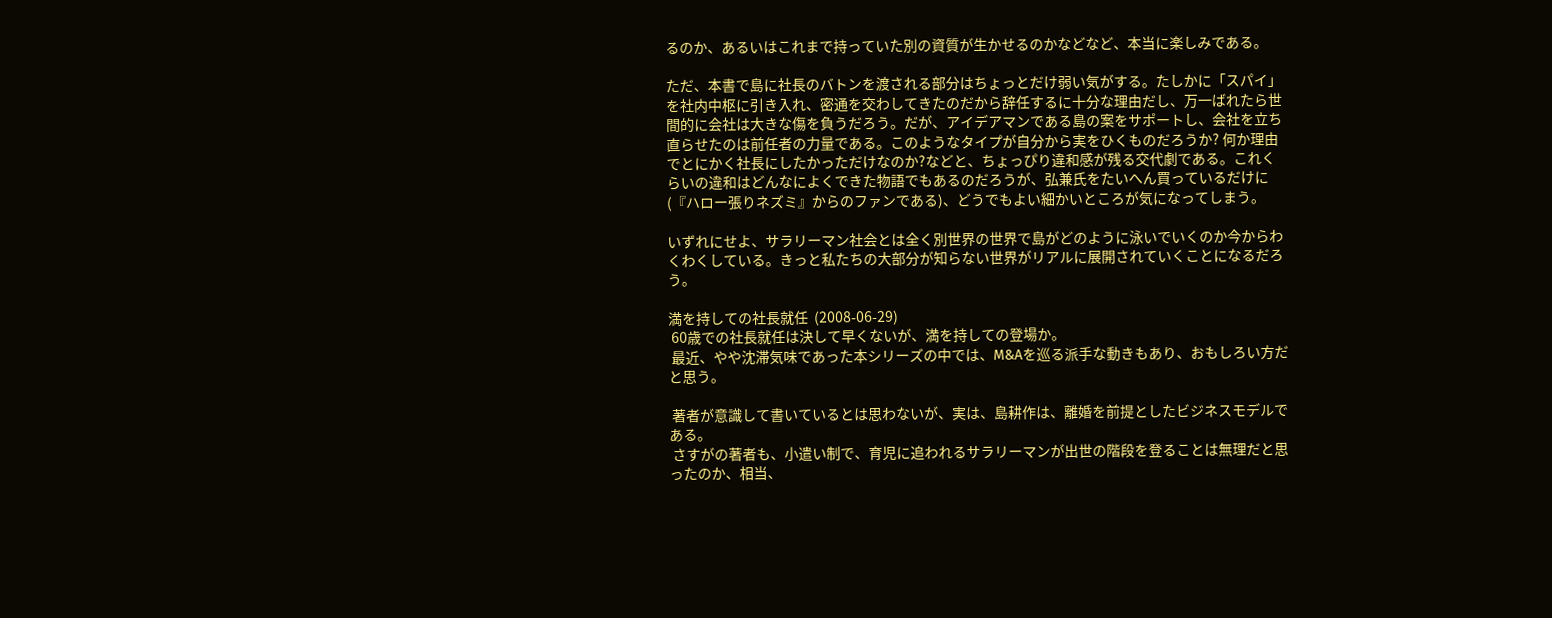るのか、あるいはこれまで持っていた別の資質が生かせるのかなどなど、本当に楽しみである。

ただ、本書で島に社長のバトンを渡される部分はちょっとだけ弱い気がする。たしかに「スパイ」を社内中枢に引き入れ、密通を交わしてきたのだから辞任するに十分な理由だし、万一ばれたら世間的に会社は大きな傷を負うだろう。だが、アイデアマンである島の案をサポートし、会社を立ち直らせたのは前任者の力量である。このようなタイプが自分から実をひくものだろうか? 何か理由でとにかく社長にしたかっただけなのか?などと、ちょっぴり違和感が残る交代劇である。これくらいの違和はどんなによくできた物語でもあるのだろうが、弘兼氏をたいへん買っているだけに(『ハロー張りネズミ』からのファンである)、どうでもよい細かいところが気になってしまう。

いずれにせよ、サラリーマン社会とは全く別世界の世界で島がどのように泳いでいくのか今からわくわくしている。きっと私たちの大部分が知らない世界がリアルに展開されていくことになるだろう。

満を持しての社長就任  (2008-06-29)
 60歳での社長就任は決して早くないが、満を持しての登場か。
 最近、やや沈滞気味であった本シリーズの中では、M&Aを巡る派手な動きもあり、おもしろい方だと思う。

 著者が意識して書いているとは思わないが、実は、島耕作は、離婚を前提としたビジネスモデルである。
 さすがの著者も、小遣い制で、育児に追われるサラリーマンが出世の階段を登ることは無理だと思ったのか、相当、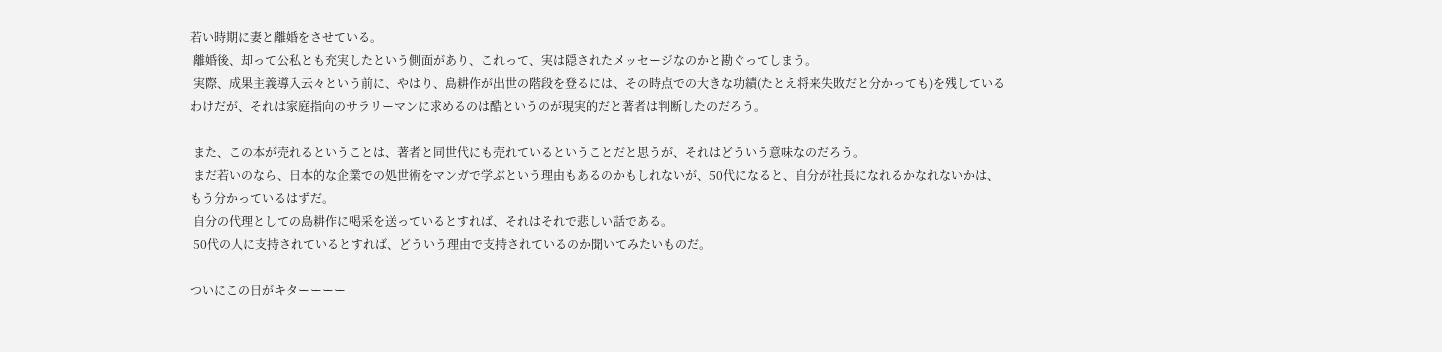若い時期に妻と離婚をさせている。
 離婚後、却って公私とも充実したという側面があり、これって、実は隠されたメッセージなのかと勘ぐってしまう。
 実際、成果主義導入云々という前に、やはり、島耕作が出世の階段を登るには、その時点での大きな功績(たとえ将来失敗だと分かっても)を残しているわけだが、それは家庭指向のサラリーマンに求めるのは酷というのが現実的だと著者は判断したのだろう。

 また、この本が売れるということは、著者と同世代にも売れているということだと思うが、それはどういう意味なのだろう。
 まだ若いのなら、日本的な企業での処世術をマンガで学ぶという理由もあるのかもしれないが、50代になると、自分が社長になれるかなれないかは、もう分かっているはずだ。
 自分の代理としての島耕作に喝采を送っているとすれば、それはそれで悲しい話である。
 50代の人に支持されているとすれば、どういう理由で支持されているのか聞いてみたいものだ。

ついにこの日がキターーーー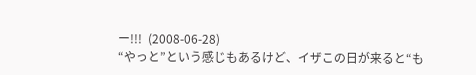ー!!!  (2008-06-28)
“やっと”という感じもあるけど、イザこの日が来ると“も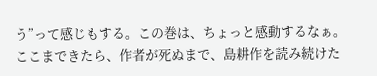う”って感じもする。この巻は、ちょっと感動するなぁ。
ここまできたら、作者が死ぬまで、島耕作を読み続けた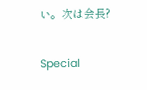い。次は会長?

Special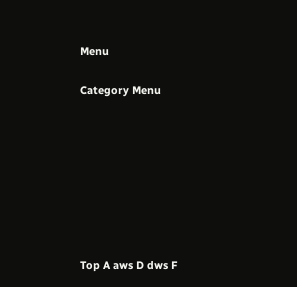Menu

Category Menu








Top A aws D dws F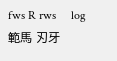fws R rws     log 範馬 刃牙